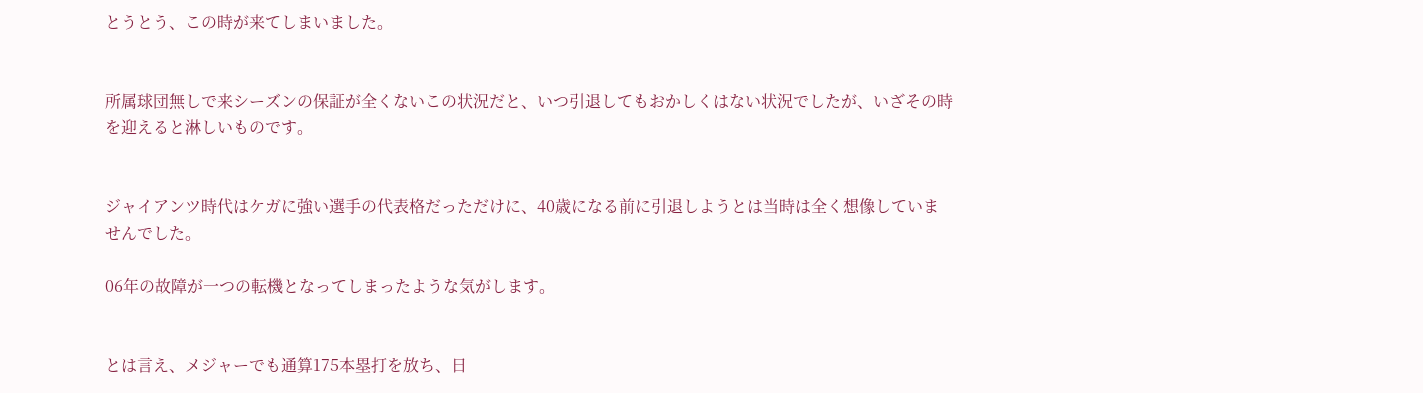とうとう、この時が来てしまいました。


所属球団無しで来シーズンの保証が全くないこの状況だと、いつ引退してもおかしくはない状況でしたが、いざその時を迎えると淋しいものです。


ジャイアンツ時代はケガに強い選手の代表格だっただけに、40歳になる前に引退しようとは当時は全く想像していませんでした。

06年の故障が一つの転機となってしまったような気がします。


とは言え、メジャーでも通算175本塁打を放ち、日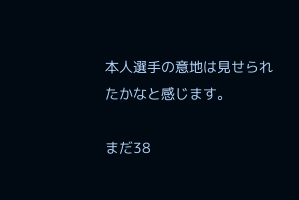本人選手の意地は見せられたかなと感じます。

まだ38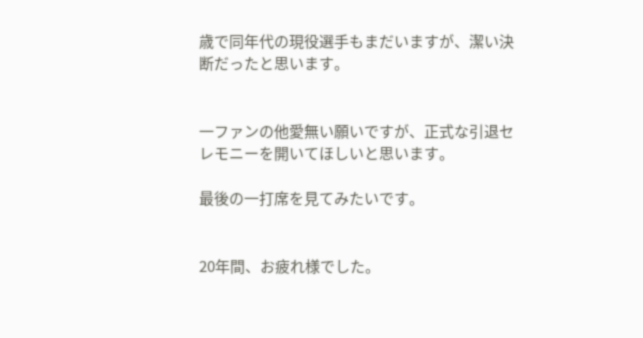歳で同年代の現役選手もまだいますが、潔い決断だったと思います。


一ファンの他愛無い願いですが、正式な引退セレモニーを開いてほしいと思います。

最後の一打席を見てみたいです。


20年間、お疲れ様でした。